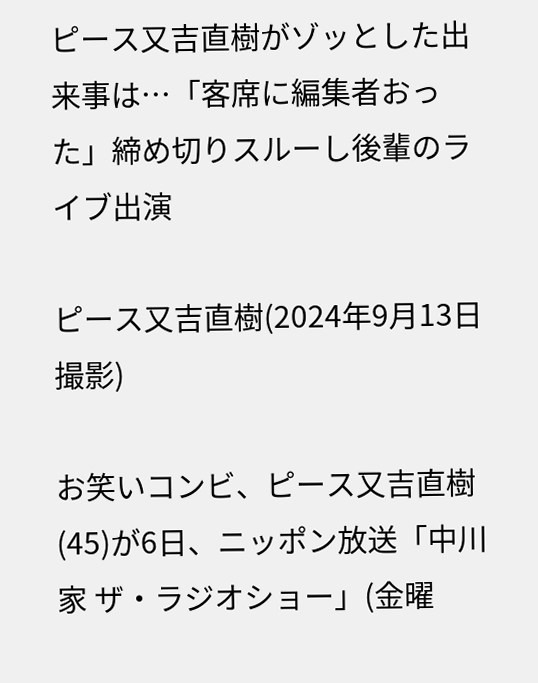ピース又吉直樹がゾッとした出来事は…「客席に編集者おった」締め切りスルーし後輩のライブ出演

ピース又吉直樹(2024年9月13日撮影)

お笑いコンビ、ピース又吉直樹(45)が6日、ニッポン放送「中川家 ザ・ラジオショー」(金曜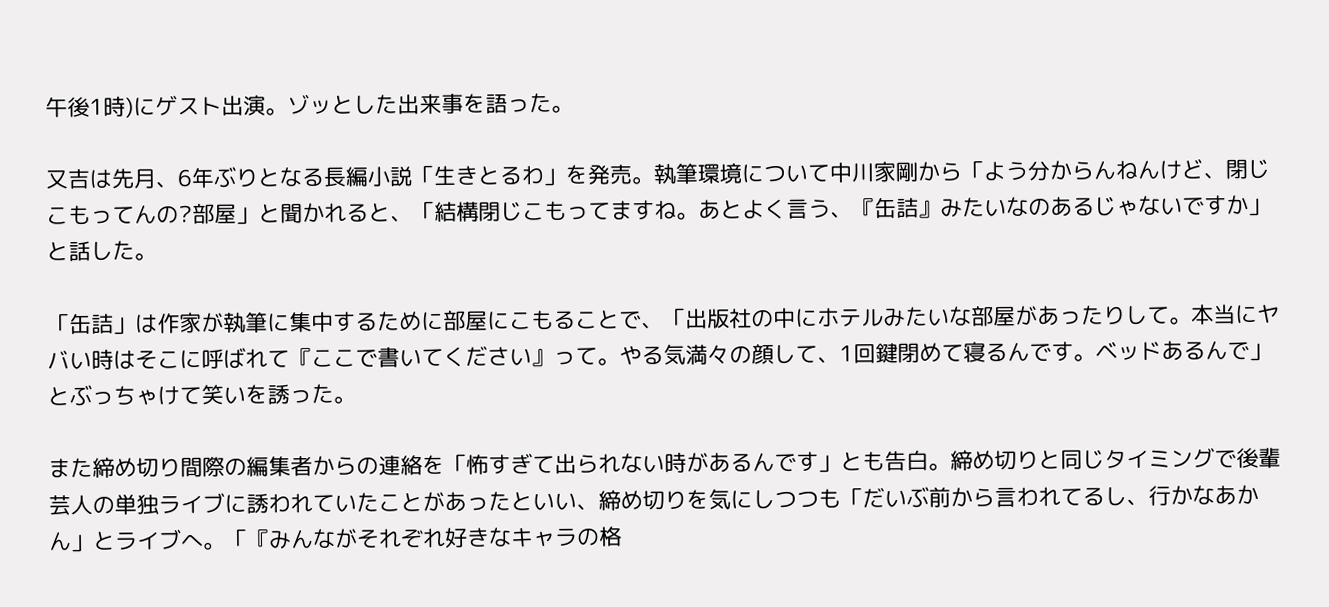午後1時)にゲスト出演。ゾッとした出来事を語った。

又吉は先月、6年ぶりとなる長編小説「生きとるわ」を発売。執筆環境について中川家剛から「よう分からんねんけど、閉じこもってんの?部屋」と聞かれると、「結構閉じこもってますね。あとよく言う、『缶詰』みたいなのあるじゃないですか」と話した。

「缶詰」は作家が執筆に集中するために部屋にこもることで、「出版社の中にホテルみたいな部屋があったりして。本当にヤバい時はそこに呼ばれて『ここで書いてください』って。やる気満々の顔して、1回鍵閉めて寝るんです。ベッドあるんで」とぶっちゃけて笑いを誘った。

また締め切り間際の編集者からの連絡を「怖すぎて出られない時があるんです」とも告白。締め切りと同じタイミングで後輩芸人の単独ライブに誘われていたことがあったといい、締め切りを気にしつつも「だいぶ前から言われてるし、行かなあかん」とライブへ。「『みんながそれぞれ好きなキャラの格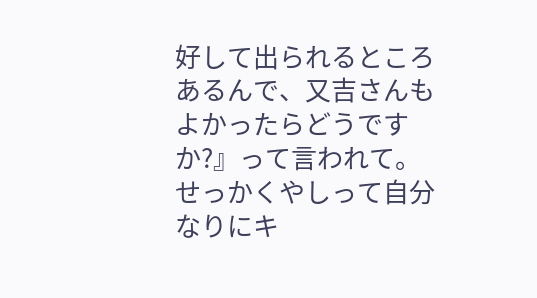好して出られるところあるんで、又吉さんもよかったらどうですか?』って言われて。せっかくやしって自分なりにキ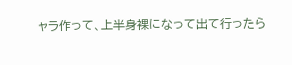ャラ作って、上半身裸になって出て行ったら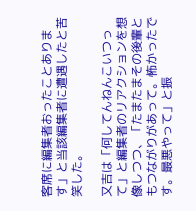客席に編集者おったことあります」と当該編集者に遭遇したと苦笑した。

又吉は「何してんねんこいつって」と編集者のリアクションを想像しつつ、「たまたまその後輩ともつながりがあって。怖かったです。最悪やって」と振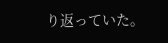り返っていた。